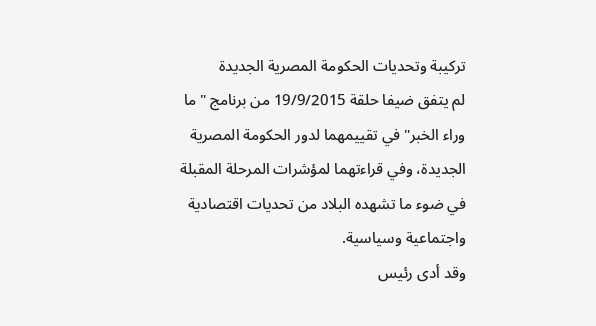تركيبة وتحديات الحكومة المصرية الجديدة
لم يتفق ضيفا حلقة 19/9/2015 من برنامج "ما وراء الخبر" في تقييمهما لدور الحكومة المصرية الجديدة، وفي قراءتهما لمؤشرات المرحلة المقبلة في ضوء ما تشهده البلاد من تحديات اقتصادية واجتماعية وسياسية.
وقد أدى رئيس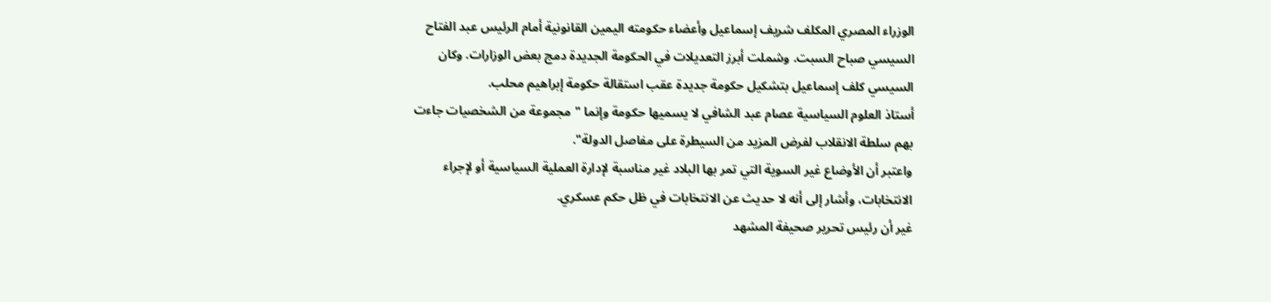الوزراء المصري المكلف شريف إسماعيل وأعضاء حكومته اليمين القانونية أمام الرئيس عبد الفتاح السيسي صباح السبت. وشملت أبرز التعديلات في الحكومة الجديدة دمج بعض الوزارات. وكان السيسي كلف إسماعيل بتشكيل حكومة جديدة عقب استقالة حكومة إبراهيم محلب.
أستاذ العلوم السياسية عصام عبد الشافي لا يسميها حكومة وإنما "مجموعة من الشخصيات جاءت بهم سلطة الانقلاب لفرض المزيد من السيطرة على مفاصل الدولة".
واعتبر أن الأوضاع غير السوية التي تمر بها البلاد غير مناسبة لإدارة العملية السياسية أو لإجراء الانتخابات، وأشار إلى أنه لا حديث عن الانتخابات في ظل حكم عسكري.
غير أن رئيس تحرير صحيفة المشهد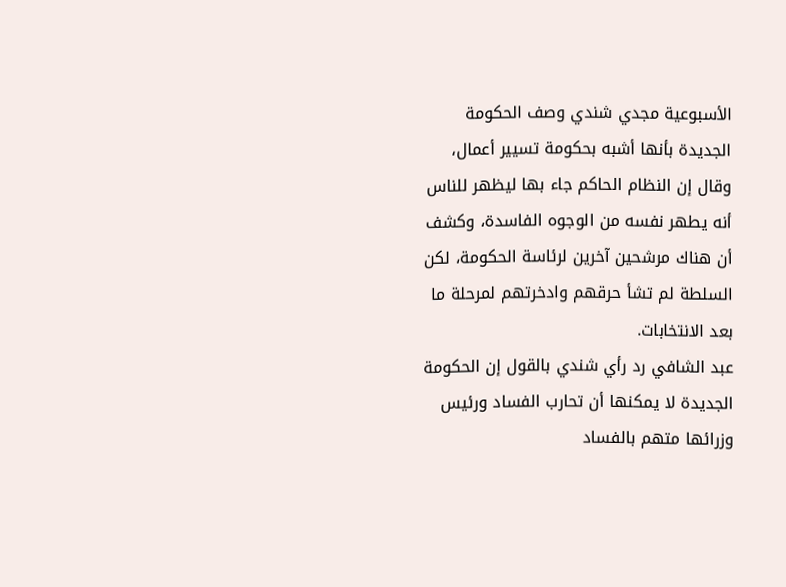الأسبوعية مجدي شندي وصف الحكومة الجديدة بأنها أشبه بحكومة تسيير أعمال، وقال إن النظام الحاكم جاء بها ليظهر للناس أنه يطهر نفسه من الوجوه الفاسدة، وكشف أن هناك مرشحين آخرين لرئاسة الحكومة، لكن السلطة لم تشأ حرقهم وادخرتهم لمرحلة ما بعد الانتخابات.
عبد الشافي رد رأي شندي بالقول إن الحكومة الجديدة لا يمكنها أن تحارب الفساد ورئيس وزرائها متهم بالفساد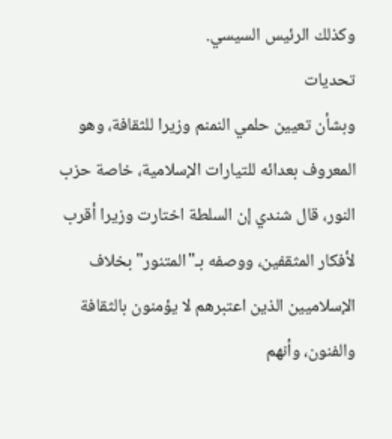وكذلك الرئيس السيسي.
تحديات
وبشأن تعيين حلمي النمنم وزيرا للثقافة، وهو المعروف بعدائه للتيارات الإسلامية، خاصة حزب النور، قال شندي إن السلطة اختارت وزيرا أقرب لأفكار المثقفين، ووصفه بـ"المتنور" بخلاف الإسلاميين الذين اعتبرهم لا يؤمنون بالثقافة والفنون، وأنهم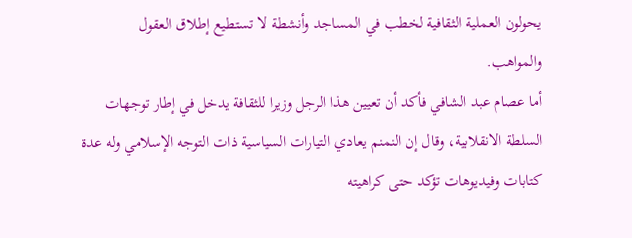يحولون العملية الثقافية لخطب في المساجد وأنشطة لا تستطيع إطلاق العقول والمواهب.
أما عصام عبد الشافي فأكد أن تعيين هذا الرجل وزيرا للثقافة يدخل في إطار توجهات السلطة الانقلابية، وقال إن النمنم يعادي التيارات السياسية ذات التوجه الإسلامي وله عدة كتابات وفيديوهات تؤكد حتى كراهيته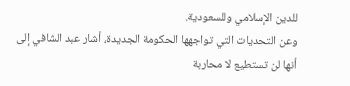للدين الإسلامي وللسعودية.
وعن التحديات التي تواجهها الحكومة الجديدة، أشار عبد الشافي إلى أنها لن تستطيع لا محاربة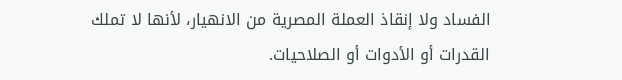الفساد ولا إنقاذ العملة المصرية من الانهيار، لأنها لا تملك القدرات أو الأدوات أو الصلاحيات.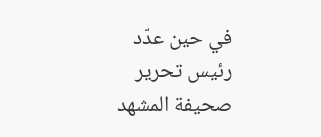في حين عدّد رئيس تحرير صحيفة المشهد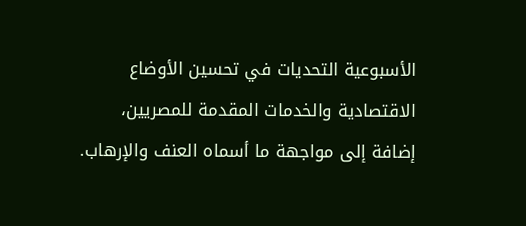الأسبوعية التحديات في تحسين الأوضاع الاقتصادية والخدمات المقدمة للمصريين، إضافة إلى مواجهة ما أسماه العنف والإرهاب.